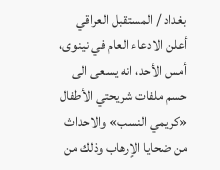بغداد / المستقبل العراقي
أعلن الادعاء العام في نينوى، أمس الأحد، انه يسعى الى حسم ملفات شريحتي الأطفال «كريمي النسب» والاحداث من ضحايا الاٍرهاب وذلك من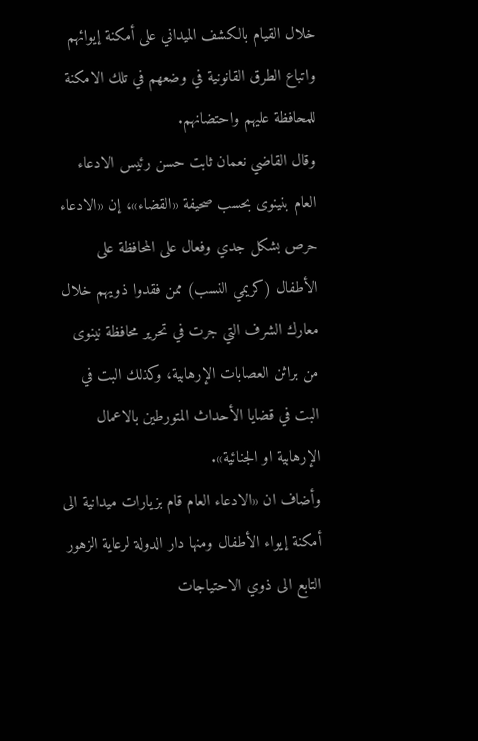خلال القيام بالكشف الميداني على أمكنة إيوائهم واتباع الطرق القانونية في وضعهم في تلك الامكنة للمحافظة عليهم واحتضانهم.
وقال القاضي نعمان ثابت حسن رئيس الادعاء العام بنينوى بحسب صحيفة «القضاء»، إن «الادعاء حرص بشكل جدي وفعال على المحافظة على الأطفال (كريمي النسب) ممن فقدوا ذويهم خلال معارك الشرف التي جرت في تحرير محافظة نينوى من براثن العصابات الإرهابية، وكذلك البت في البت في قضايا الأحداث المتورطين بالاعمال الإرهابية او الجنائية».
وأضاف ان «الادعاء العام قام بزيارات ميدانية الى أمكنة إيواء الأطفال ومنها دار الدولة لرعاية الزهور التابع الى ذوي الاحتياجات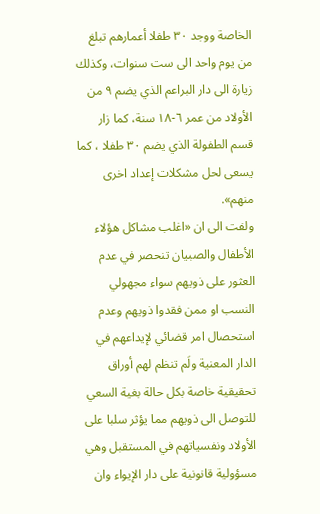الخاصة ووجد ٣٠ طفلا أعمارهم تبلغ من يوم واحد الى ست سنوات، وكذلك زيارة الى دار البراعم الذي يضم ٩ من الأولاد من عمر ٦-١٨ سنة، كما زار قسم الطفولة الذي يضم ٣٠ طفلا ، كما يسعى لحل مشكلات إعداد اخرى منهم».
ولفت الى ان «اغلب مشاكل هؤلاء الأطفال والصبيان تنحصر في عدم العثور على ذويهم سواء مجهولي النسب او ممن فقدوا ذويهم وعدم استحصال امر قضائي لإيداعهم في الدار المعنية ولَم تنظم لهم أوراق تحقيقية خاصة بكل حالة بغية السعي للتوصل الى ذويهم مما يؤثر سلبا على الأولاد ونفسياتهم في المستقبل وهي مسؤولية قانونية على دار الإيواء وان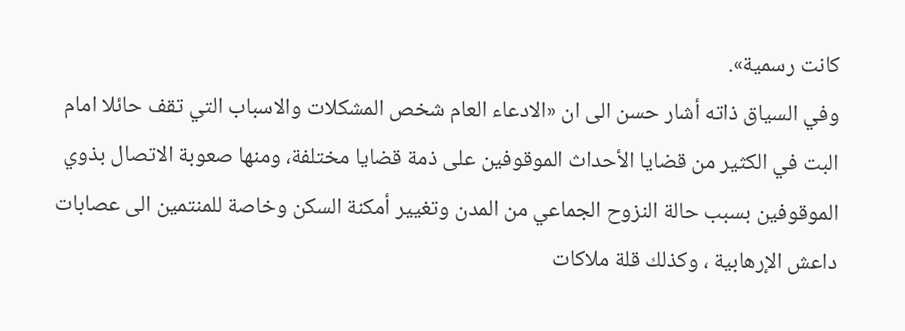كانت رسمية».
وفي السياق ذاته أشار حسن الى ان «الادعاء العام شخص المشكلات والاسباب التي تقف حائلا امام البت في الكثير من قضايا الأحداث الموقوفين على ذمة قضايا مختلفة، ومنها صعوبة الاتصال بذوي الموقوفين بسبب حالة النزوح الجماعي من المدن وتغيير أمكنة السكن وخاصة للمنتمين الى عصابات داعش الإرهابية ، وكذلك قلة ملاكات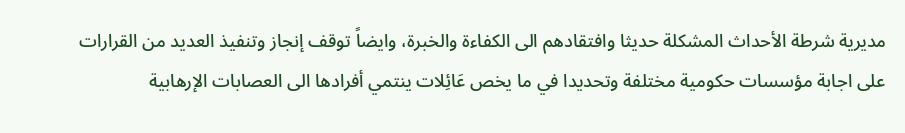مديرية شرطة الأحداث المشكلة حديثا وافتقادهم الى الكفاءة والخبرة، وايضاً توقف إنجاز وتنفيذ العديد من القرارات على اجابة مؤسسات حكومية مختلفة وتحديدا في ما يخص عَائِلات ينتمي أفرادها الى العصابات الإرهابية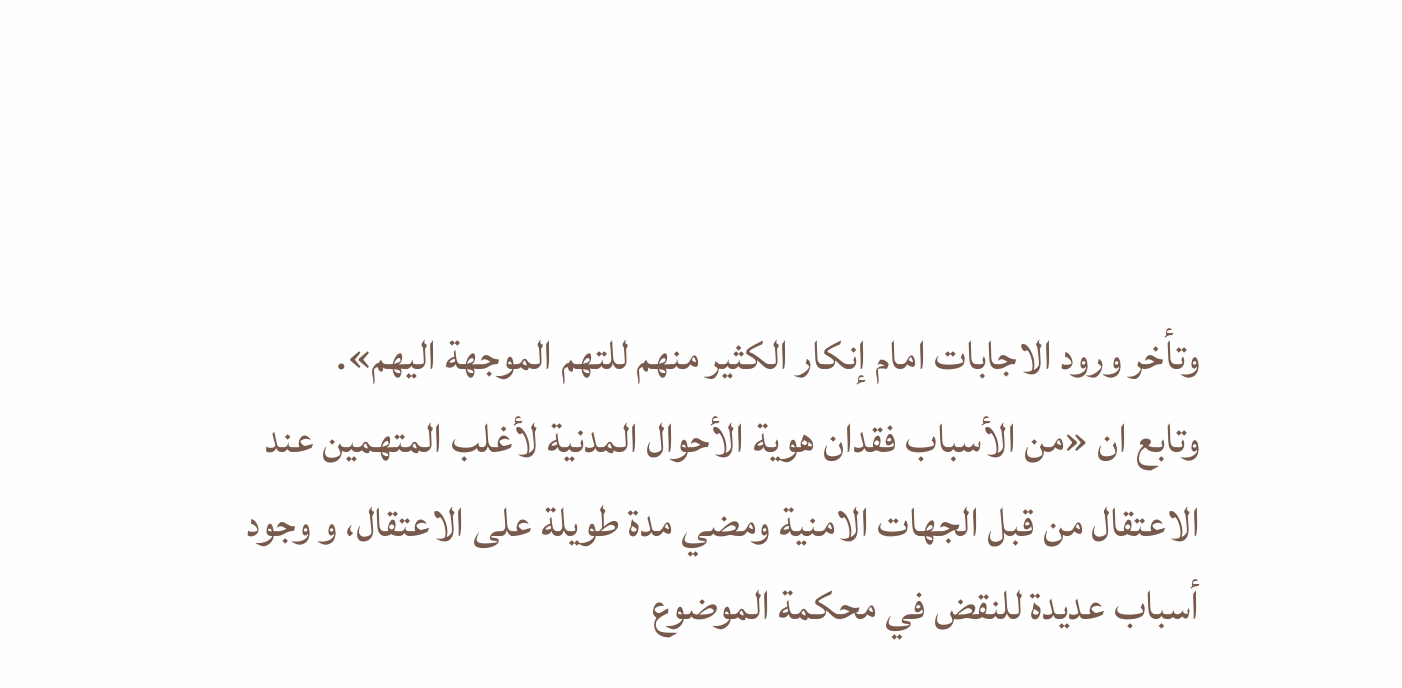وتأخر ورود الاجابات امام إنكار الكثير منهم للتهم الموجهة اليهم».
وتابع ان «من الأسباب فقدان هوية الأحوال المدنية لأغلب المتهمين عند الاعتقال من قبل الجهات الامنية ومضي مدة طويلة على الاعتقال، و وجود أسباب عديدة للنقض في محكمة الموضوع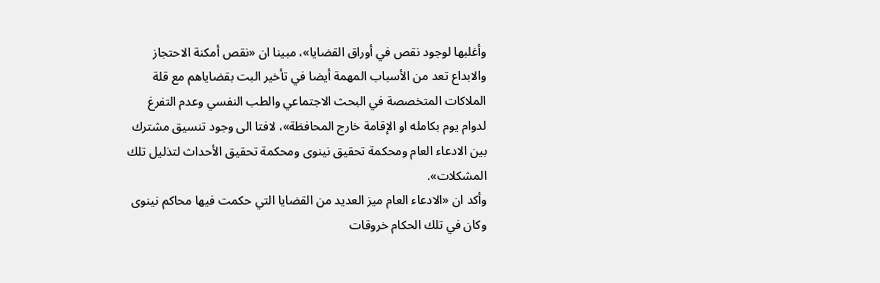وأغلبها لوجود نقص في أوراق القضايا»، مبينا ان «نقص أمكنة الاحتجاز والابداع تعد من الأسباب المهمة أيضا في تأخير البت بقضاياهم مع قلة الملاكات المتخصصة في البحث الاجتماعي والطب النفسي وعدم التفرغ لدوام يوم بكامله او الإقامة خارج المحافظة»، لافتا الى وجود تنسيق مشترك بين الادعاء العام ومحكمة تحقيق نينوى ومحكمة تحقيق الأحداث لتذليل تلك المشكلات».
وأكد ان «الادعاء العام ميز العديد من القضايا التي حكمت فيها محاكم نينوى وكان في تلك الحكام خروقات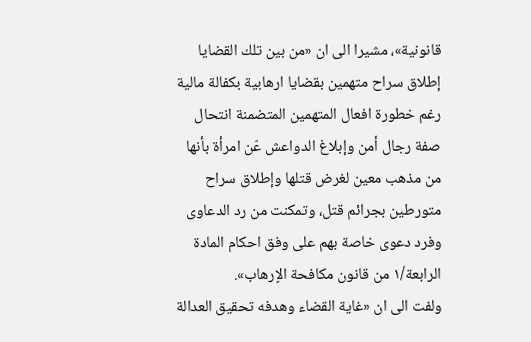قانونية»، مشيرا الى ان «من بين تلك القضايا إطلاق سراح متهمين بقضايا ارهابية بكفالة مالية رغم خطورة افعال المتهمين المتضمنة انتحال صفة رجال أمن وإبلاغ الدواعش عّن امرأة بأنها من مذهب معين لغرض قتلها وإطلاق سراح متورطين بجرائم قتل، وتمكنت من رد الدعاوى وفرد دعوى خاصة بهم على وفق احكام المادة الرابعة/١ من قانون مكافحة الاٍرهاب».
ولفت الى ان «غاية القضاء وهدفه تحقيق العدالة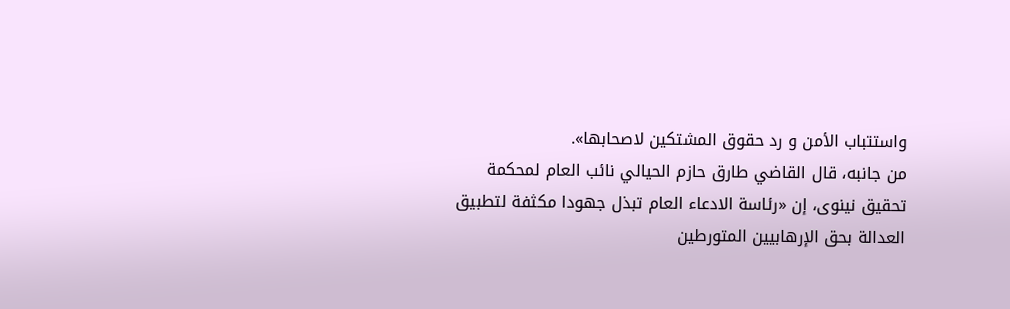واستتباب الأمن و رد حقوق المشتكين لاصحابها».
من جانبه، قال القاضي طارق حازم الحيالي نائب العام لمحكمة تحقيق نينوى، إن «رئاسة الادعاء العام تبذل جهودا مكثفة لتطبيق العدالة بحق الإرهابيين المتورطين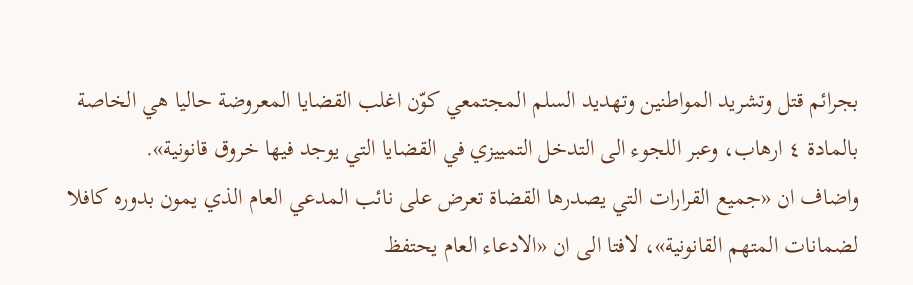بجرائم قتل وتشريد المواطنين وتهديد السلم المجتمعي كوّن اغلب القضايا المعروضة حاليا هي الخاصة بالمادة ٤ ارهاب، وعبر اللجوء الى التدخل التمييزي في القضايا التي يوجد فيها خروق قانونية».
واضاف ان «جميع القرارات التي يصدرها القضاة تعرض على نائب المدعي العام الذي يمون بدوره كافلا لضمانات المتهم القانونية»، لافتا الى ان «الادعاء العام يحتفظ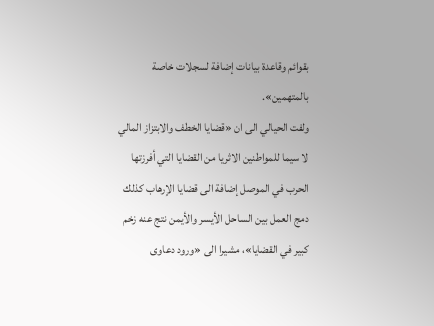بقوائم وقاعدة بيانات إضافة لسجلات خاصة بالمتهمين».
ولفت الحيالي الى ان «قضايا الخطف والابتزاز المالي لا سيما للمواطنين الاثريا من القضايا التي أفرزتها الحرب في الموصل إضافة الى قضايا الاٍرهاب كذلك دمج العمل بين الساحل الأيسر والأيمن نتج عنه زخم كبير في القضايا»، مشيرا الى «ورود دعاوى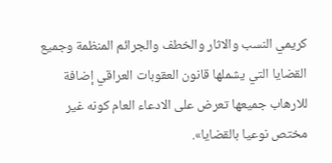كريمي النسب والاثار والخطف والجرائم المنظمة وجميع القضايا التي يشملها قانون العقوبات العراقي إضافة للارهاب جميعها تعرض على الادعاء العام كونه غير مختص نوعيا بالقضايا».